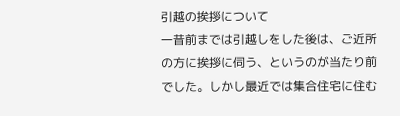引越の挨拶について
一昔前までは引越しをした後は、ご近所の方に挨拶に伺う、というのが当たり前でした。しかし最近では集合住宅に住む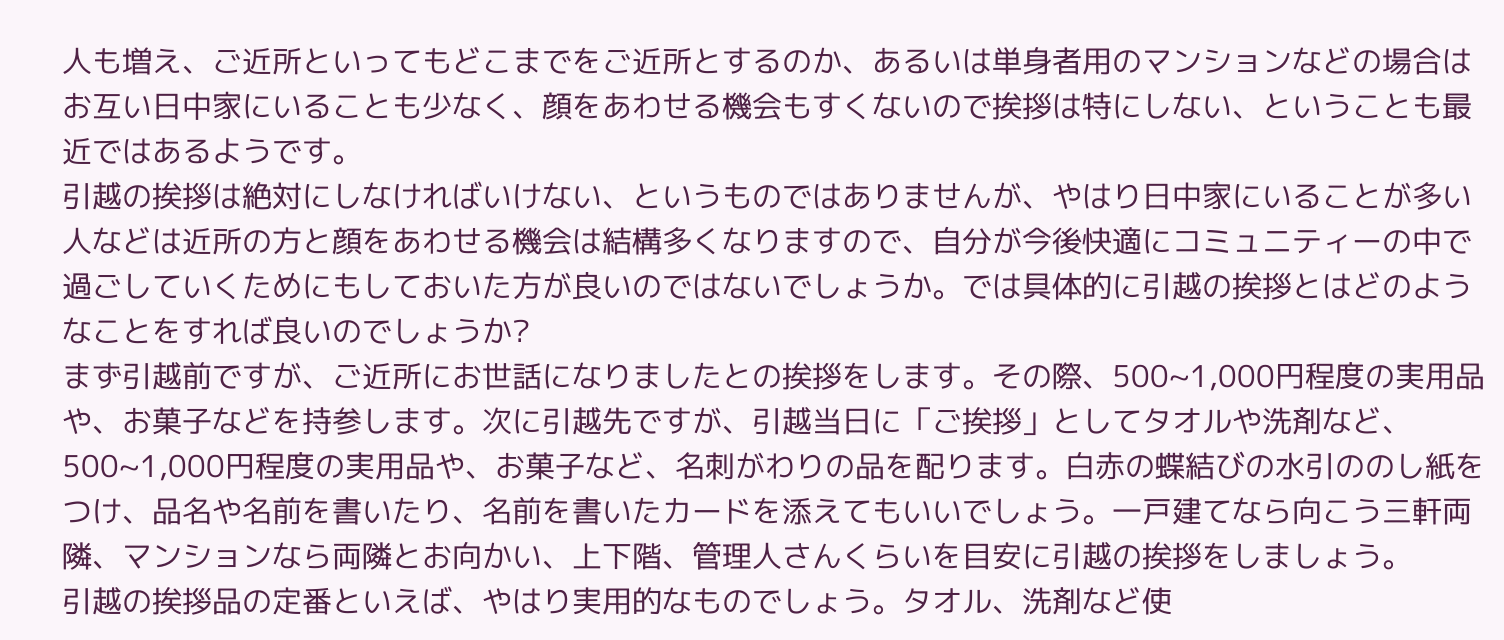人も増え、ご近所といってもどこまでをご近所とするのか、あるいは単身者用のマンションなどの場合はお互い日中家にいることも少なく、顔をあわせる機会もすくないので挨拶は特にしない、ということも最近ではあるようです。
引越の挨拶は絶対にしなければいけない、というものではありませんが、やはり日中家にいることが多い人などは近所の方と顔をあわせる機会は結構多くなりますので、自分が今後快適にコミュニティーの中で過ごしていくためにもしておいた方が良いのではないでしょうか。では具体的に引越の挨拶とはどのようなことをすれば良いのでしょうか?
まず引越前ですが、ご近所にお世話になりましたとの挨拶をします。その際、500~1,000円程度の実用品や、お菓子などを持参します。次に引越先ですが、引越当日に「ご挨拶」としてタオルや洗剤など、500~1,000円程度の実用品や、お菓子など、名刺がわりの品を配ります。白赤の蝶結びの水引ののし紙をつけ、品名や名前を書いたり、名前を書いたカードを添えてもいいでしょう。一戸建てなら向こう三軒両隣、マンションなら両隣とお向かい、上下階、管理人さんくらいを目安に引越の挨拶をしましょう。
引越の挨拶品の定番といえば、やはり実用的なものでしょう。タオル、洗剤など使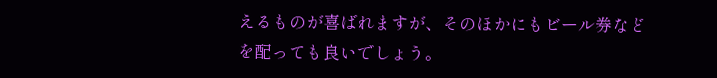えるものが喜ばれますが、そのほかにもビール券などを配っても良いでしょう。